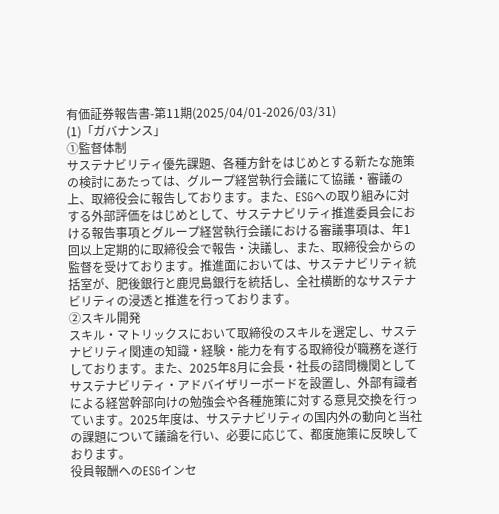有価証券報告書-第11期(2025/04/01-2026/03/31)
(1)「ガバナンス」
①監督体制
サステナビリティ優先課題、各種方針をはじめとする新たな施策の検討にあたっては、グループ経営執行会議にて協議・審議の上、取締役会に報告しております。また、ESGへの取り組みに対する外部評価をはじめとして、サステナビリティ推進委員会における報告事項とグループ経営執行会議における審議事項は、年1回以上定期的に取締役会で報告・決議し、また、取締役会からの監督を受けております。推進面においては、サステナビリティ統括室が、肥後銀行と鹿児島銀行を統括し、全社横断的なサステナビリティの浸透と推進を行っております。
②スキル開発
スキル・マトリックスにおいて取締役のスキルを選定し、サステナビリティ関連の知識・経験・能力を有する取締役が職務を遂行しております。また、2025年8月に会長・社長の諮問機関としてサステナビリティ・アドバイザリーボードを設置し、外部有識者による経営幹部向けの勉強会や各種施策に対する意見交換を行っています。2025年度は、サステナビリティの国内外の動向と当社の課題について議論を行い、必要に応じて、都度施策に反映しております。
役員報酬へのESGインセ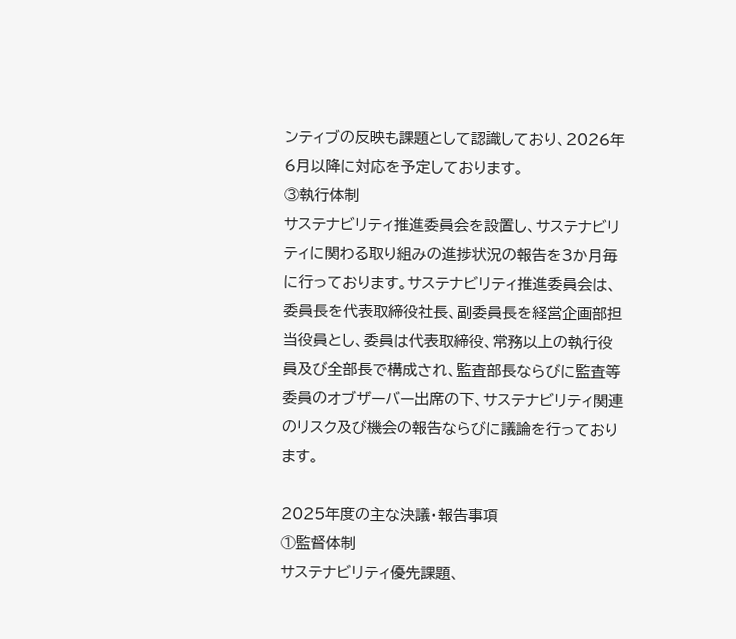ンティブの反映も課題として認識しており、2026年6月以降に対応を予定しております。
③執行体制
サステナビリティ推進委員会を設置し、サステナビリティに関わる取り組みの進捗状況の報告を3か月毎に行っております。サステナビリティ推進委員会は、委員長を代表取締役社長、副委員長を経営企画部担当役員とし、委員は代表取締役、常務以上の執行役員及び全部長で構成され、監査部長ならびに監査等委員のオブザーバー出席の下、サステナビリティ関連のリスク及び機会の報告ならびに議論を行っております。

2025年度の主な決議・報告事項
①監督体制
サステナビリティ優先課題、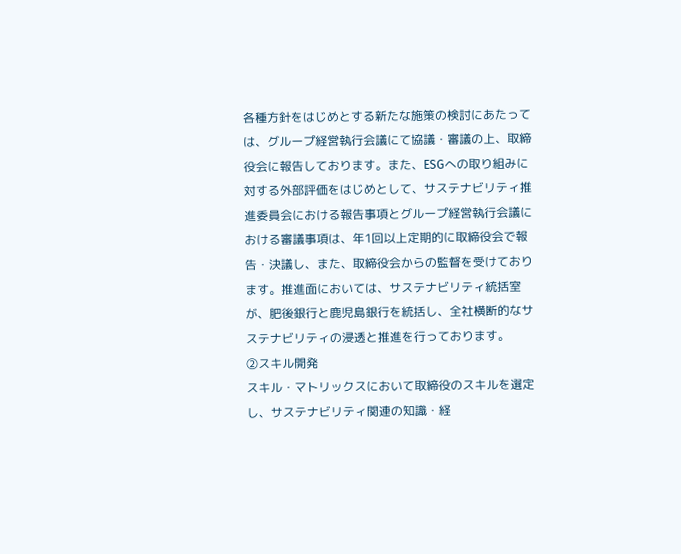各種方針をはじめとする新たな施策の検討にあたっては、グループ経営執行会議にて協議・審議の上、取締役会に報告しております。また、ESGへの取り組みに対する外部評価をはじめとして、サステナビリティ推進委員会における報告事項とグループ経営執行会議における審議事項は、年1回以上定期的に取締役会で報告・決議し、また、取締役会からの監督を受けております。推進面においては、サステナビリティ統括室が、肥後銀行と鹿児島銀行を統括し、全社横断的なサステナビリティの浸透と推進を行っております。
②スキル開発
スキル・マトリックスにおいて取締役のスキルを選定し、サステナビリティ関連の知識・経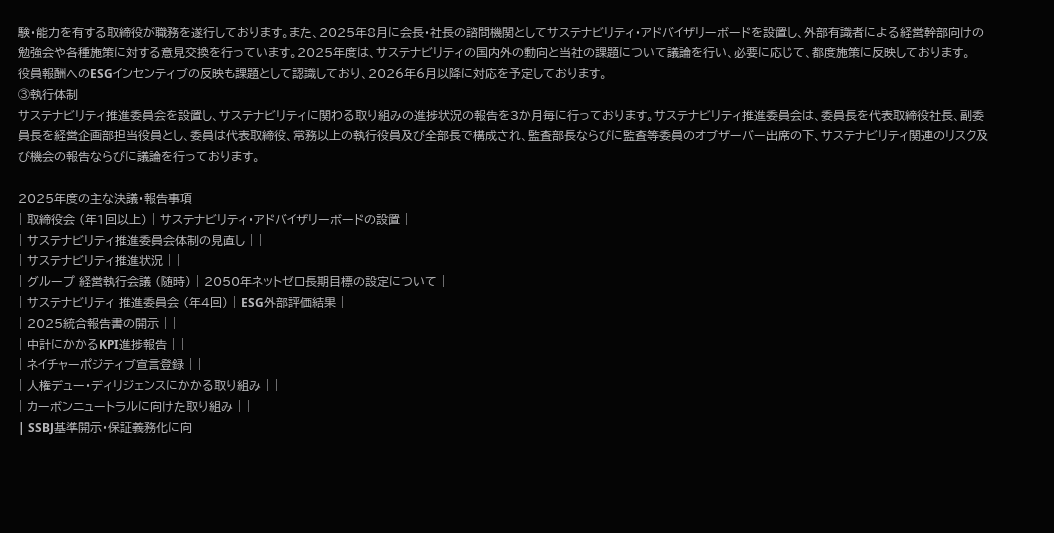験・能力を有する取締役が職務を遂行しております。また、2025年8月に会長・社長の諮問機関としてサステナビリティ・アドバイザリーボードを設置し、外部有識者による経営幹部向けの勉強会や各種施策に対する意見交換を行っています。2025年度は、サステナビリティの国内外の動向と当社の課題について議論を行い、必要に応じて、都度施策に反映しております。
役員報酬へのESGインセンティブの反映も課題として認識しており、2026年6月以降に対応を予定しております。
③執行体制
サステナビリティ推進委員会を設置し、サステナビリティに関わる取り組みの進捗状況の報告を3か月毎に行っております。サステナビリティ推進委員会は、委員長を代表取締役社長、副委員長を経営企画部担当役員とし、委員は代表取締役、常務以上の執行役員及び全部長で構成され、監査部長ならびに監査等委員のオブザーバー出席の下、サステナビリティ関連のリスク及び機会の報告ならびに議論を行っております。

2025年度の主な決議・報告事項
| 取締役会 (年1回以上) | サステナビリティ・アドバイザリーボードの設置 |
| サステナビリティ推進委員会体制の見直し | |
| サステナビリティ推進状況 | |
| グループ 経営執行会議 (随時) | 2050年ネットゼロ長期目標の設定について |
| サステナビリティ 推進委員会 (年4回) | ESG外部評価結果 |
| 2025統合報告書の開示 | |
| 中計にかかるKPI進捗報告 | |
| ネイチャーポジティブ宣言登録 | |
| 人権デュー・ディリジェンスにかかる取り組み | |
| カーボンニュートラルに向けた取り組み | |
| SSBJ基準開示・保証義務化に向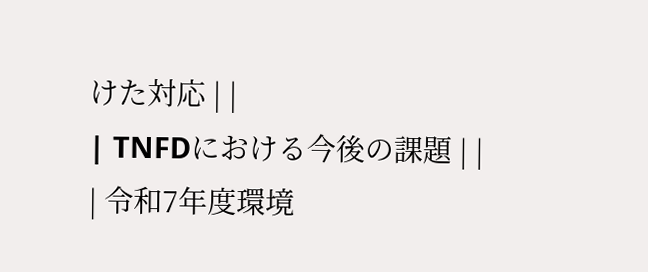けた対応 | |
| TNFDにおける今後の課題 | |
| 令和7年度環境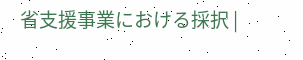省支援事業における採択 |